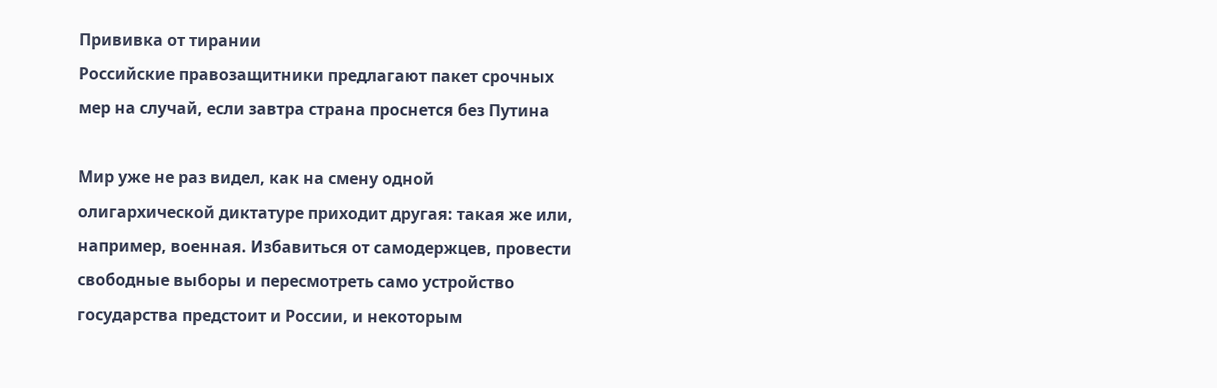Прививка от тирании
Российские правозащитники предлагают пакет срочных мер на случай, если завтра страна проснется без Путина

Мир уже не раз видел, как на смену одной олигархической диктатуре приходит другая: такая же или, например, военная. Избавиться от самодержцев, провести свободные выборы и пересмотреть само устройство государства предстоит и России, и некоторым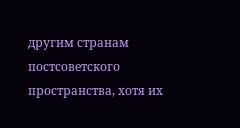другим странам постсоветского пространства, хотя их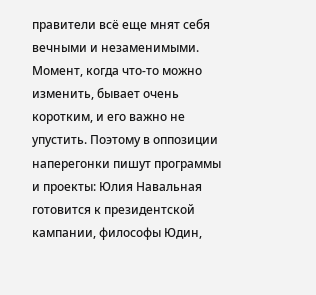правители всё еще мнят себя вечными и незаменимыми. Момент, когда что-то можно изменить, бывает очень коротким, и его важно не упустить. Поэтому в оппозиции наперегонки пишут программы и проекты: Юлия Навальная готовится к президентской кампании, философы Юдин,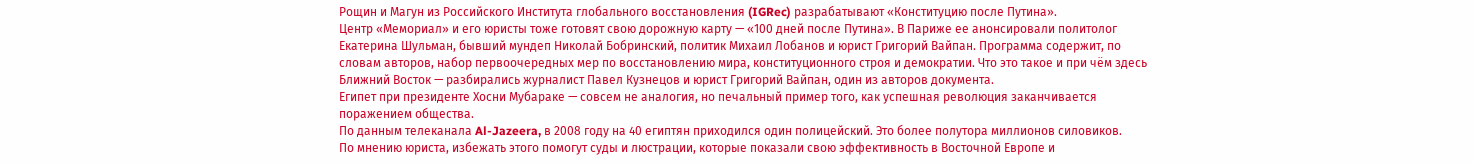Рощин и Магун из Российского Института глобального восстановления (IGRec) разрабатывают «Конституцию после Путина».
Центр «Мемориал» и его юристы тоже готовят свою дорожную карту — «100 дней после Путина». В Париже ее анонсировали политолог Екатерина Шульман, бывший мундеп Николай Бобринский, политик Михаил Лобанов и юрист Григорий Вайпан. Программа содержит, по словам авторов, набор первоочередных мер по восстановлению мира, конституционного строя и демократии. Что это такое и при чём здесь Ближний Восток — разбирались журналист Павел Кузнецов и юрист Григорий Вайпан, один из авторов документа.
Египет при президенте Хосни Мубараке — совсем не аналогия, но печальный пример того, как успешная революция заканчивается поражением общества.
По данным телеканала Al-Jazeera, в 2008 году на 40 египтян приходился один полицейский. Это более полутора миллионов силовиков.
По мнению юриста, избежать этого помогут суды и люстрации, которые показали свою эффективность в Восточной Европе и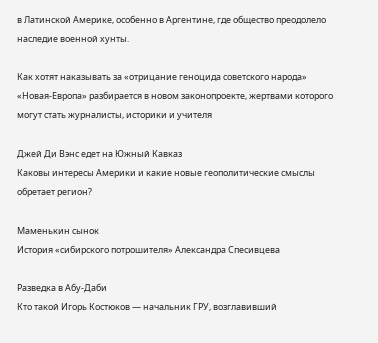в Латинской Америке, особенно в Аргентине, где общество преодолело наследие военной хунты.

Как хотят наказывать за «отрицание геноцида советского народа»
«Новая-Европа» разбирается в новом законопроекте, жертвами которого могут стать журналисты, историки и учителя

Джей Ди Вэнс едет на Южный Кавказ
Каковы интересы Америки и какие новые геополитические смыслы обретает регион?

Маменькин сынок
История «сибирского потрошителя» Александра Спесивцева

Разведка в Абу-Даби
Кто такой Игорь Костюков — начальник ГРУ, возглавивший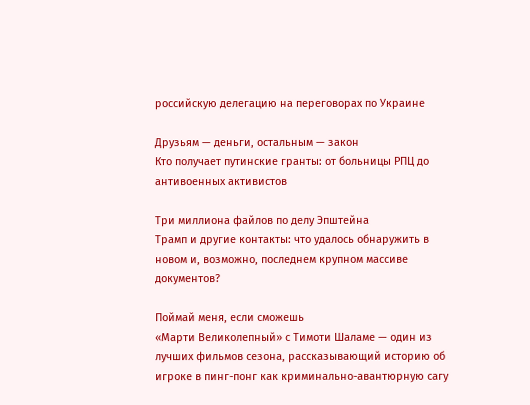российскую делегацию на переговорах по Украине

Друзьям — деньги, остальным — закон
Кто получает путинские гранты: от больницы РПЦ до антивоенных активистов

Три миллиона файлов по делу Эпштейна
Трамп и другие контакты: что удалось обнаружить в новом и, возможно, последнем крупном массиве документов?

Поймай меня, если сможешь
«Марти Великолепный» с Тимоти Шаламе — один из лучших фильмов сезона, рассказывающий историю об игроке в пинг-понг как криминально-авантюрную сагу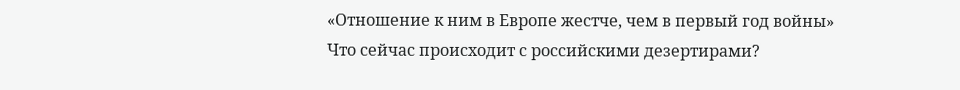«Отношение к ним в Европе жестче, чем в первый год войны»
Что сейчас происходит с российскими дезертирами?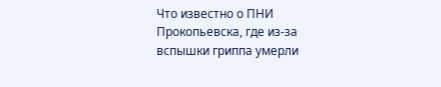Что известно о ПНИ Прокопьевска, где из-за вспышки гриппа умерли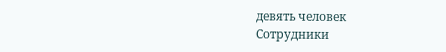девять человек
Сотрудники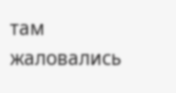там жаловались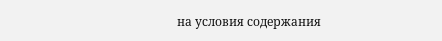на условия содержания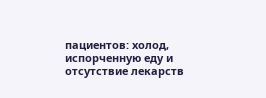пациентов: холод, испорченную еду и отсутствие лекарств